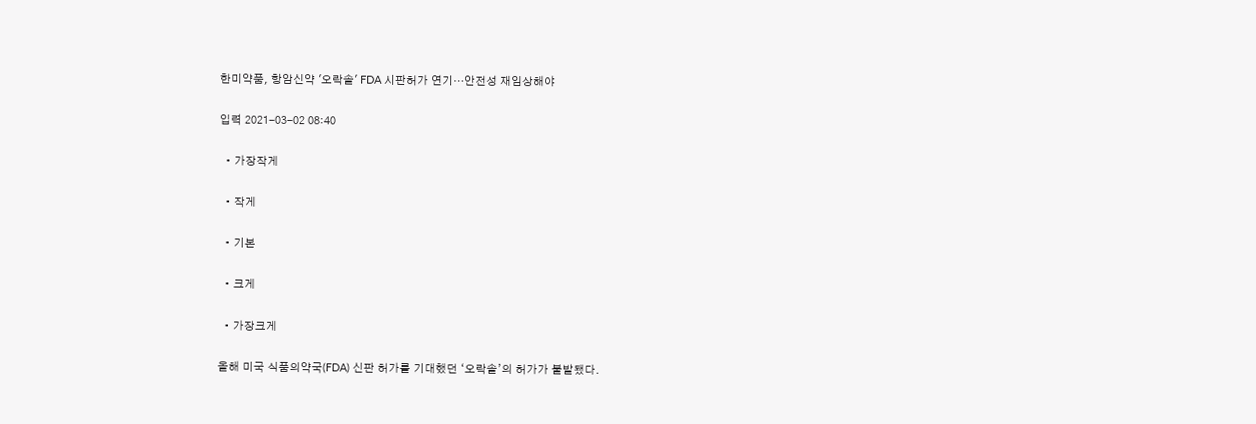한미약품, 항암신약 '오락솔' FDA 시판허가 연기…안전성 재임상해야

입력 2021-03-02 08:40

  • 가장작게

  • 작게

  • 기본

  • 크게

  • 가장크게

올해 미국 식품의약국(FDA) 신판 허가를 기대했던 ‘오락솔’의 허가가 불발됐다.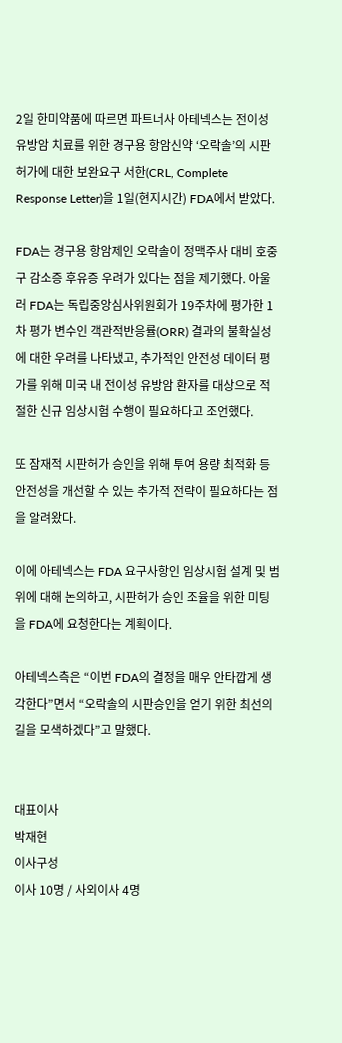2일 한미약품에 따르면 파트너사 아테넥스는 전이성 유방암 치료를 위한 경구용 항암신약 ‘오락솔’의 시판허가에 대한 보완요구 서한(CRL, Complete Response Letter)을 1일(현지시간) FDA에서 받았다.

FDA는 경구용 항암제인 오락솔이 정맥주사 대비 호중구 감소증 후유증 우려가 있다는 점을 제기했다. 아울러 FDA는 독립중앙심사위원회가 19주차에 평가한 1차 평가 변수인 객관적반응률(ORR) 결과의 불확실성에 대한 우려를 나타냈고, 추가적인 안전성 데이터 평가를 위해 미국 내 전이성 유방암 환자를 대상으로 적절한 신규 임상시험 수행이 필요하다고 조언했다.

또 잠재적 시판허가 승인을 위해 투여 용량 최적화 등 안전성을 개선할 수 있는 추가적 전략이 필요하다는 점을 알려왔다.

이에 아테넥스는 FDA 요구사항인 임상시험 설계 및 범위에 대해 논의하고, 시판허가 승인 조율을 위한 미팅을 FDA에 요청한다는 계획이다.

아테넥스측은 “이번 FDA의 결정을 매우 안타깝게 생각한다”면서 “오락솔의 시판승인을 얻기 위한 최선의 길을 모색하겠다”고 말했다.


대표이사
박재현
이사구성
이사 10명 / 사외이사 4명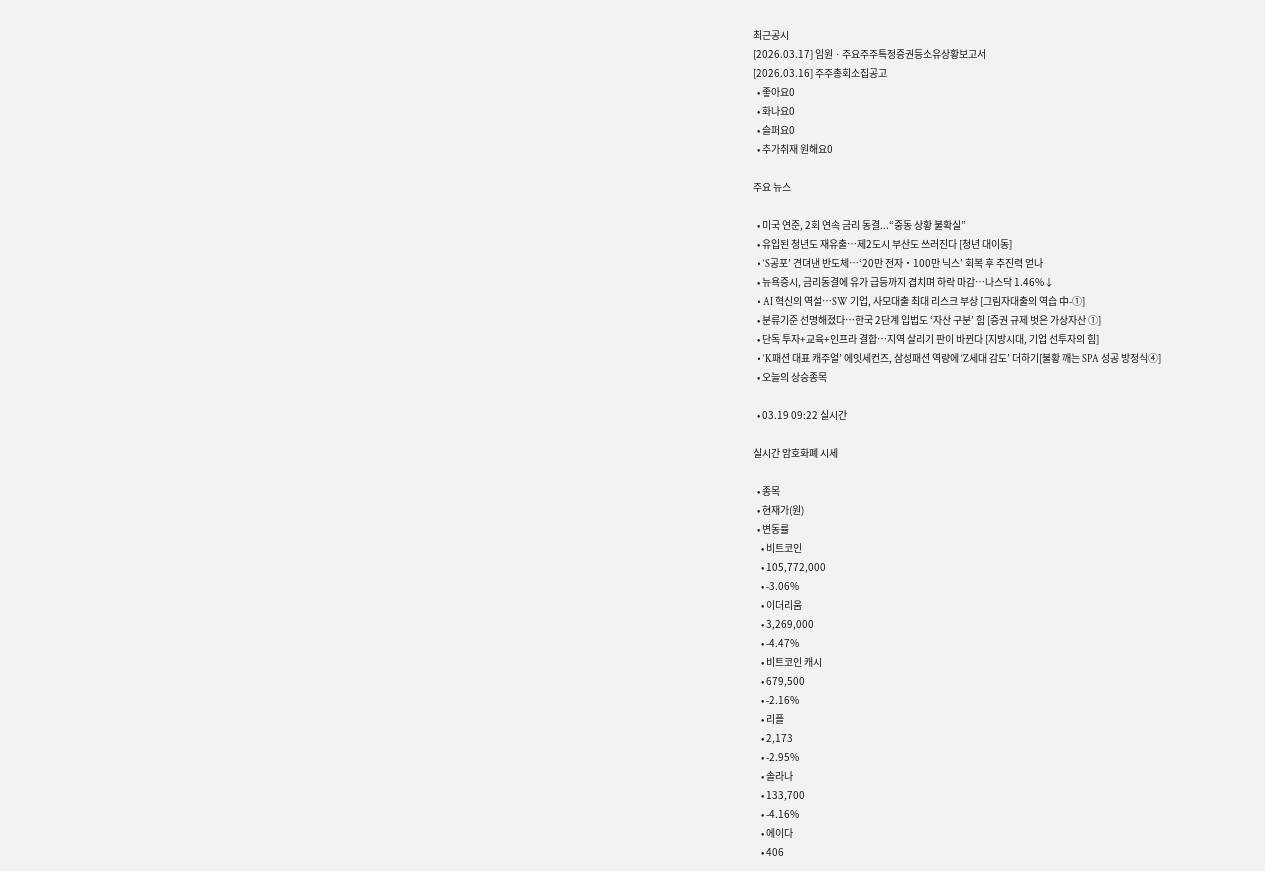최근공시
[2026.03.17] 임원ㆍ주요주주특정증권등소유상황보고서
[2026.03.16] 주주총회소집공고
  • 좋아요0
  • 화나요0
  • 슬퍼요0
  • 추가취재 원해요0

주요 뉴스

  • 미국 연준, 2회 연속 금리 동결...“중동 상황 불확실”
  • 유입된 청년도 재유출…제2도시 부산도 쓰러진다 [청년 대이동]
  • ‘S공포’ 견뎌낸 반도체…‘20만 전자‧100만 닉스’ 회복 후 추진력 얻나
  • 뉴욕증시, 금리동결에 유가 급등까지 겹치며 하락 마감…나스닥 1.46%↓
  • AI 혁신의 역설…SW 기업, 사모대출 최대 리스크 부상 [그림자대출의 역습 中-①]
  • 분류기준 선명해졌다…한국 2단계 입법도 ‘자산 구분’ 힘 [증권 규제 벗은 가상자산 ①]
  • 단독 투자+교육+인프라 결합⋯지역 살리기 판이 바뀐다 [지방시대, 기업 선투자의 힘]
  • ‘K패션 대표 캐주얼’ 에잇세컨즈, 삼성패션 역량에 ‘Z세대 감도’ 더하기[불황 깨는 SPA 성공 방정식④]
  • 오늘의 상승종목

  • 03.19 09:22 실시간

실시간 암호화폐 시세

  • 종목
  • 현재가(원)
  • 변동률
    • 비트코인
    • 105,772,000
    • -3.06%
    • 이더리움
    • 3,269,000
    • -4.47%
    • 비트코인 캐시
    • 679,500
    • -2.16%
    • 리플
    • 2,173
    • -2.95%
    • 솔라나
    • 133,700
    • -4.16%
    • 에이다
    • 406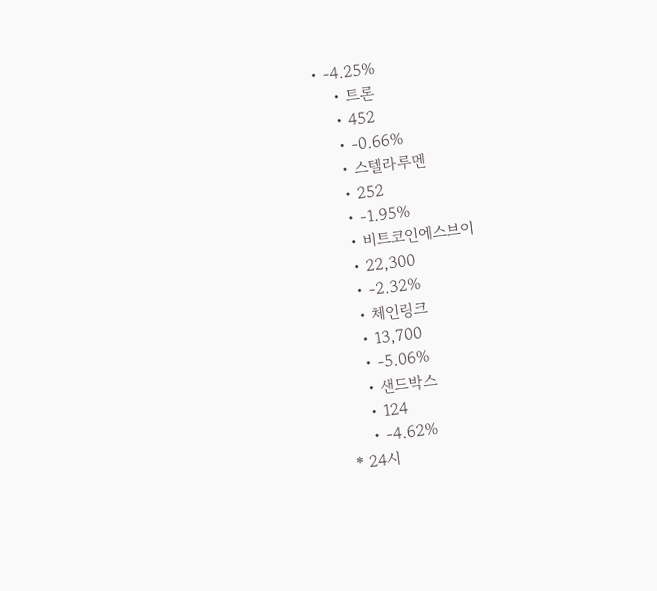• -4.25%
    • 트론
    • 452
    • -0.66%
    • 스텔라루멘
    • 252
    • -1.95%
    • 비트코인에스브이
    • 22,300
    • -2.32%
    • 체인링크
    • 13,700
    • -5.06%
    • 샌드박스
    • 124
    • -4.62%
* 24시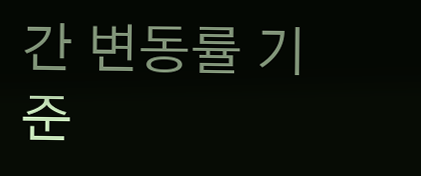간 변동률 기준